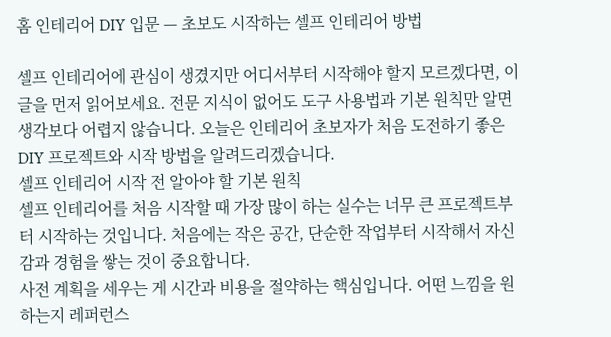홈 인테리어 DIY 입문 — 초보도 시작하는 셀프 인테리어 방법

셀프 인테리어에 관심이 생겼지만 어디서부터 시작해야 할지 모르겠다면, 이 글을 먼저 읽어보세요. 전문 지식이 없어도 도구 사용법과 기본 원칙만 알면 생각보다 어렵지 않습니다. 오늘은 인테리어 초보자가 처음 도전하기 좋은 DIY 프로젝트와 시작 방법을 알려드리겠습니다.
셀프 인테리어 시작 전 알아야 할 기본 원칙
셀프 인테리어를 처음 시작할 때 가장 많이 하는 실수는 너무 큰 프로젝트부터 시작하는 것입니다. 처음에는 작은 공간, 단순한 작업부터 시작해서 자신감과 경험을 쌓는 것이 중요합니다.
사전 계획을 세우는 게 시간과 비용을 절약하는 핵심입니다. 어떤 느낌을 원하는지 레퍼런스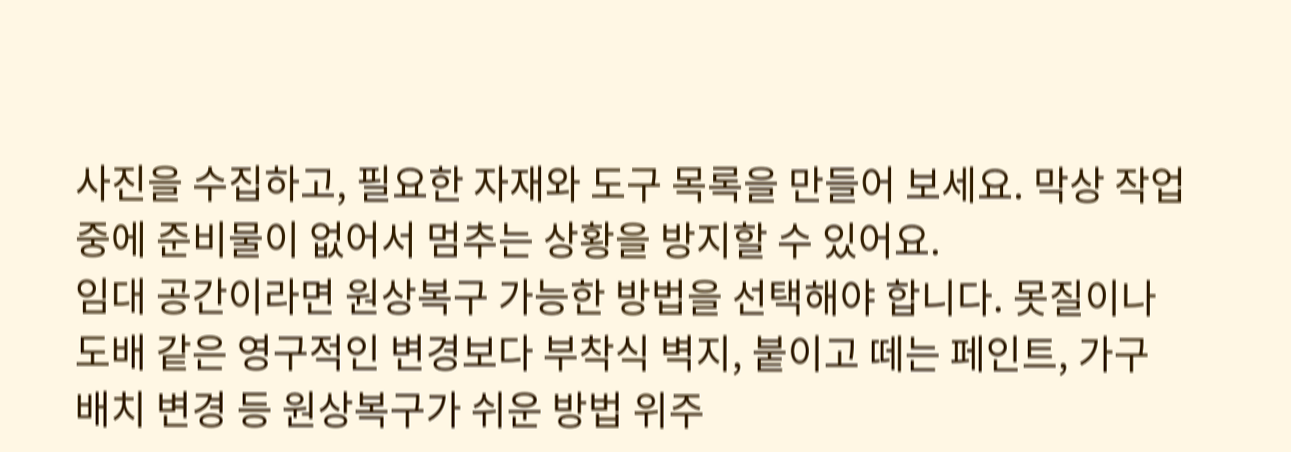사진을 수집하고, 필요한 자재와 도구 목록을 만들어 보세요. 막상 작업 중에 준비물이 없어서 멈추는 상황을 방지할 수 있어요.
임대 공간이라면 원상복구 가능한 방법을 선택해야 합니다. 못질이나 도배 같은 영구적인 변경보다 부착식 벽지, 붙이고 떼는 페인트, 가구 배치 변경 등 원상복구가 쉬운 방법 위주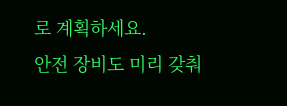로 계획하세요.
안전 장비도 미리 갖춰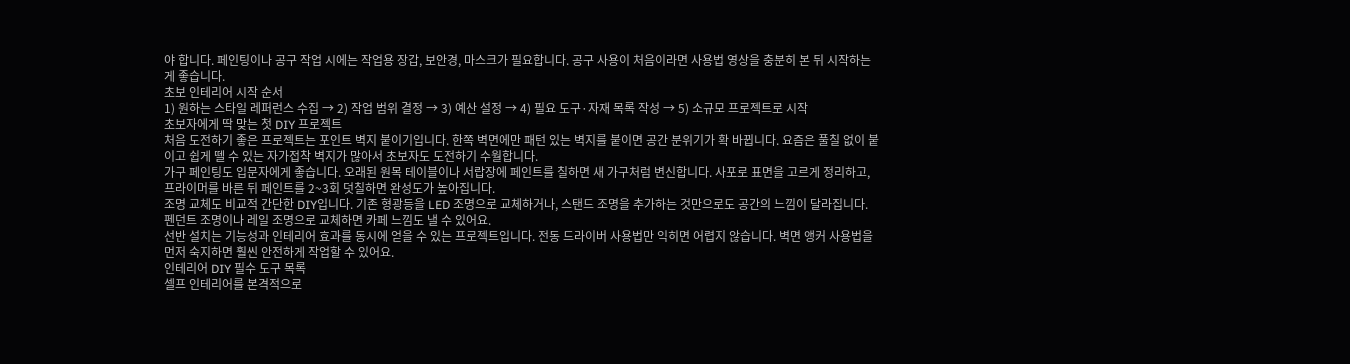야 합니다. 페인팅이나 공구 작업 시에는 작업용 장갑, 보안경, 마스크가 필요합니다. 공구 사용이 처음이라면 사용법 영상을 충분히 본 뒤 시작하는 게 좋습니다.
초보 인테리어 시작 순서
1) 원하는 스타일 레퍼런스 수집 → 2) 작업 범위 결정 → 3) 예산 설정 → 4) 필요 도구·자재 목록 작성 → 5) 소규모 프로젝트로 시작
초보자에게 딱 맞는 첫 DIY 프로젝트
처음 도전하기 좋은 프로젝트는 포인트 벽지 붙이기입니다. 한쪽 벽면에만 패턴 있는 벽지를 붙이면 공간 분위기가 확 바뀝니다. 요즘은 풀칠 없이 붙이고 쉽게 뗄 수 있는 자가접착 벽지가 많아서 초보자도 도전하기 수월합니다.
가구 페인팅도 입문자에게 좋습니다. 오래된 원목 테이블이나 서랍장에 페인트를 칠하면 새 가구처럼 변신합니다. 사포로 표면을 고르게 정리하고, 프라이머를 바른 뒤 페인트를 2~3회 덧칠하면 완성도가 높아집니다.
조명 교체도 비교적 간단한 DIY입니다. 기존 형광등을 LED 조명으로 교체하거나, 스탠드 조명을 추가하는 것만으로도 공간의 느낌이 달라집니다. 펜던트 조명이나 레일 조명으로 교체하면 카페 느낌도 낼 수 있어요.
선반 설치는 기능성과 인테리어 효과를 동시에 얻을 수 있는 프로젝트입니다. 전동 드라이버 사용법만 익히면 어렵지 않습니다. 벽면 앵커 사용법을 먼저 숙지하면 훨씬 안전하게 작업할 수 있어요.
인테리어 DIY 필수 도구 목록
셀프 인테리어를 본격적으로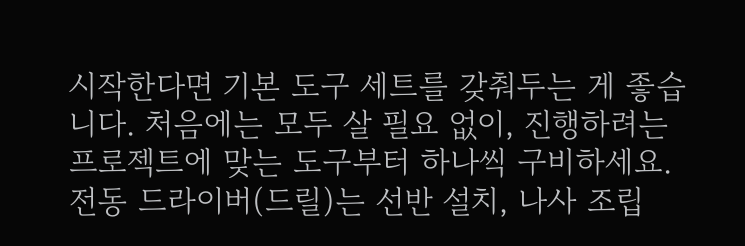시작한다면 기본 도구 세트를 갖춰두는 게 좋습니다. 처음에는 모두 살 필요 없이, 진행하려는 프로젝트에 맞는 도구부터 하나씩 구비하세요.
전동 드라이버(드릴)는 선반 설치, 나사 조립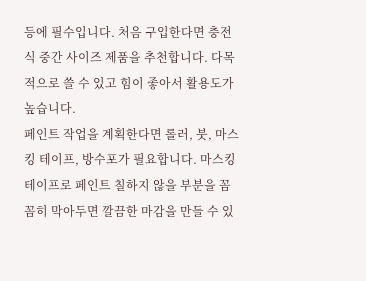등에 필수입니다. 처음 구입한다면 충전식 중간 사이즈 제품을 추천합니다. 다목적으로 쓸 수 있고 힘이 좋아서 활용도가 높습니다.
페인트 작업을 계획한다면 롤러, 붓, 마스킹 테이프, 방수포가 필요합니다. 마스킹 테이프로 페인트 칠하지 않을 부분을 꼼꼼히 막아두면 깔끔한 마감을 만들 수 있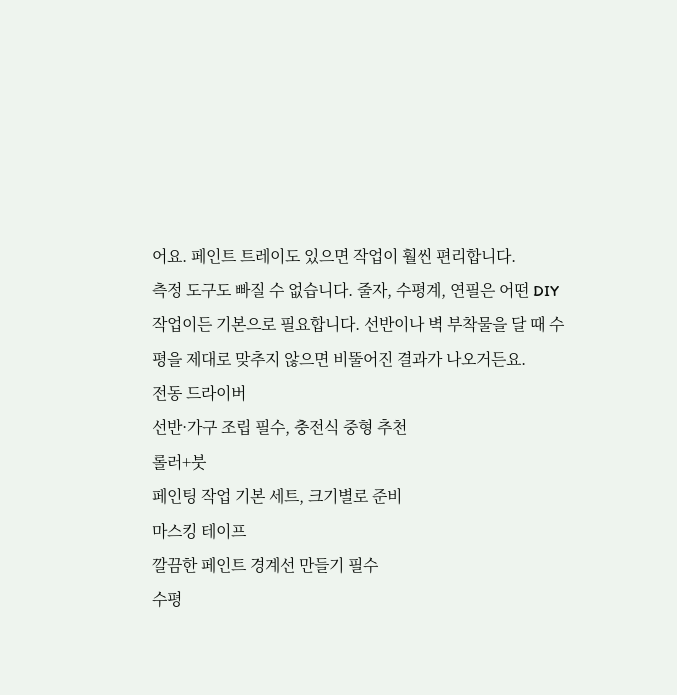어요. 페인트 트레이도 있으면 작업이 훨씬 편리합니다.
측정 도구도 빠질 수 없습니다. 줄자, 수평계, 연필은 어떤 DIY 작업이든 기본으로 필요합니다. 선반이나 벽 부착물을 달 때 수평을 제대로 맞추지 않으면 비뚤어진 결과가 나오거든요.
전동 드라이버
선반·가구 조립 필수, 충전식 중형 추천
롤러+붓
페인팅 작업 기본 세트, 크기별로 준비
마스킹 테이프
깔끔한 페인트 경계선 만들기 필수
수평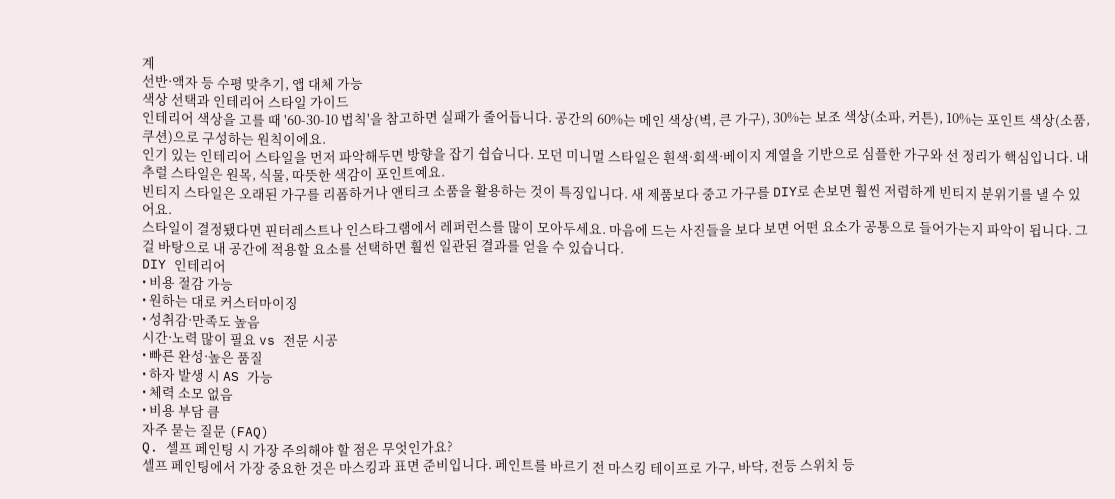계
선반·액자 등 수평 맞추기, 앱 대체 가능
색상 선택과 인테리어 스타일 가이드
인테리어 색상을 고를 때 '60-30-10 법칙'을 참고하면 실패가 줄어듭니다. 공간의 60%는 메인 색상(벽, 큰 가구), 30%는 보조 색상(소파, 커튼), 10%는 포인트 색상(소품, 쿠션)으로 구성하는 원칙이에요.
인기 있는 인테리어 스타일을 먼저 파악해두면 방향을 잡기 쉽습니다. 모던 미니멀 스타일은 흰색·회색·베이지 계열을 기반으로 심플한 가구와 선 정리가 핵심입니다. 내추럴 스타일은 원목, 식물, 따뜻한 색감이 포인트예요.
빈티지 스타일은 오래된 가구를 리폼하거나 앤티크 소품을 활용하는 것이 특징입니다. 새 제품보다 중고 가구를 DIY로 손보면 훨씬 저렴하게 빈티지 분위기를 낼 수 있어요.
스타일이 결정됐다면 핀터레스트나 인스타그램에서 레퍼런스를 많이 모아두세요. 마음에 드는 사진들을 보다 보면 어떤 요소가 공통으로 들어가는지 파악이 됩니다. 그걸 바탕으로 내 공간에 적용할 요소를 선택하면 훨씬 일관된 결과를 얻을 수 있습니다.
DIY 인테리어
• 비용 절감 가능
• 원하는 대로 커스터마이징
• 성취감·만족도 높음
시간·노력 많이 필요 vs 전문 시공
• 빠른 완성·높은 품질
• 하자 발생 시 AS 가능
• 체력 소모 없음
• 비용 부담 큼
자주 묻는 질문 (FAQ)
Q. 셀프 페인팅 시 가장 주의해야 할 점은 무엇인가요?
셀프 페인팅에서 가장 중요한 것은 마스킹과 표면 준비입니다. 페인트를 바르기 전 마스킹 테이프로 가구, 바닥, 전등 스위치 등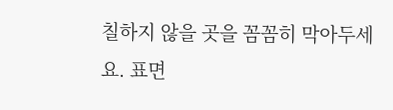칠하지 않을 곳을 꼼꼼히 막아두세요. 표면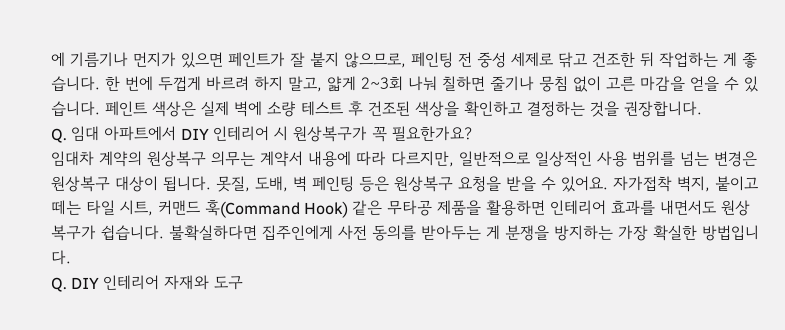에 기름기나 먼지가 있으면 페인트가 잘 붙지 않으므로, 페인팅 전 중성 세제로 닦고 건조한 뒤 작업하는 게 좋습니다. 한 번에 두껍게 바르려 하지 말고, 얇게 2~3회 나눠 칠하면 줄기나 뭉침 없이 고른 마감을 얻을 수 있습니다. 페인트 색상은 실제 벽에 소량 테스트 후 건조된 색상을 확인하고 결정하는 것을 권장합니다.
Q. 임대 아파트에서 DIY 인테리어 시 원상복구가 꼭 필요한가요?
임대차 계약의 원상복구 의무는 계약서 내용에 따라 다르지만, 일반적으로 일상적인 사용 범위를 넘는 변경은 원상복구 대상이 됩니다. 못질, 도배, 벽 페인팅 등은 원상복구 요청을 받을 수 있어요. 자가접착 벽지, 붙이고 떼는 타일 시트, 커맨드 훅(Command Hook) 같은 무타공 제품을 활용하면 인테리어 효과를 내면서도 원상복구가 쉽습니다. 불확실하다면 집주인에게 사전 동의를 받아두는 게 분쟁을 방지하는 가장 확실한 방법입니다.
Q. DIY 인테리어 자재와 도구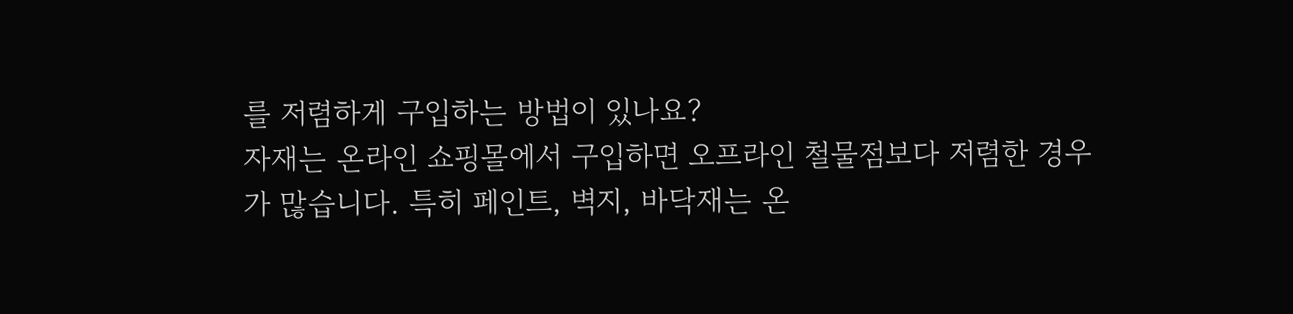를 저렴하게 구입하는 방법이 있나요?
자재는 온라인 쇼핑몰에서 구입하면 오프라인 철물점보다 저렴한 경우가 많습니다. 특히 페인트, 벽지, 바닥재는 온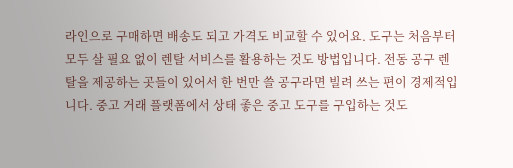라인으로 구매하면 배송도 되고 가격도 비교할 수 있어요. 도구는 처음부터 모두 살 필요 없이 렌탈 서비스를 활용하는 것도 방법입니다. 전동 공구 렌탈을 제공하는 곳들이 있어서 한 번만 쓸 공구라면 빌려 쓰는 편이 경제적입니다. 중고 거래 플랫폼에서 상태 좋은 중고 도구를 구입하는 것도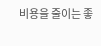비용을 줄이는 좋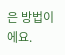은 방법이에요.